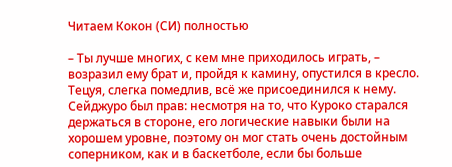Читаем Кокон (СИ) полностью

– Ты лучше многих, с кем мне приходилось играть, – возразил ему брат и, пройдя к камину, опустился в кресло. Тецуя, слегка помедлив, всё же присоединился к нему. Сейджуро был прав: несмотря на то, что Куроко старался держаться в стороне, его логические навыки были на хорошем уровне, поэтому он мог стать очень достойным соперником, как и в баскетболе, если бы больше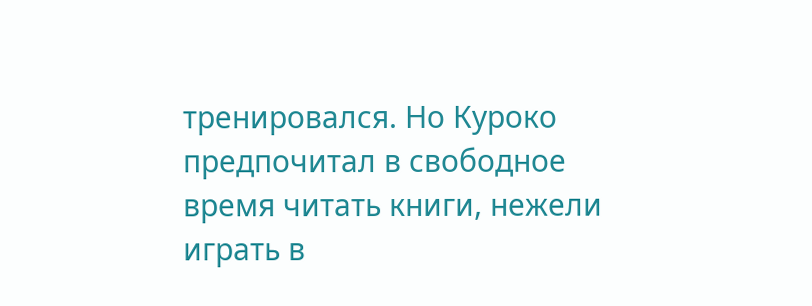тренировался. Но Куроко предпочитал в свободное время читать книги, нежели играть в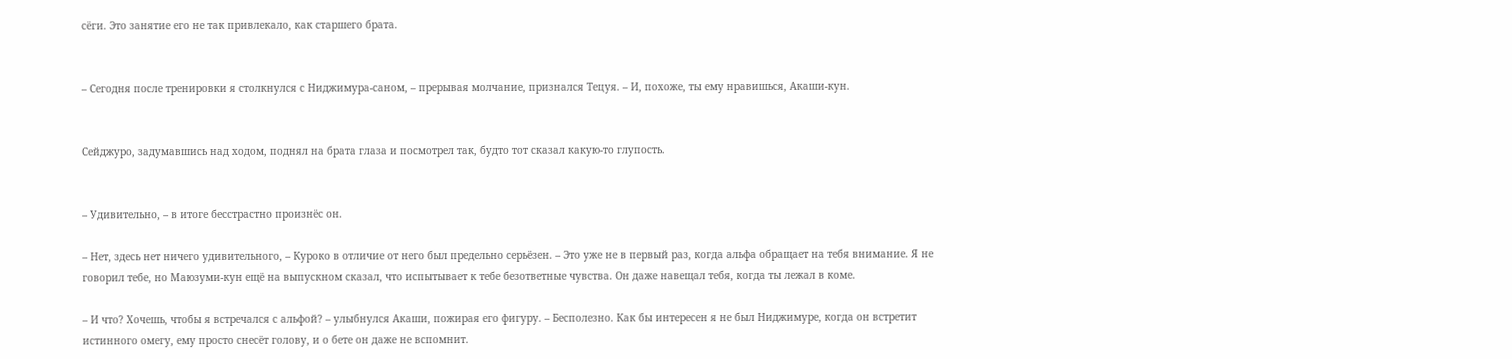сёги. Это занятие его не так привлекало, как старшего брата.


– Сегодня после тренировки я столкнулся с Ниджимура-саном, – прерывая молчание, признался Тецуя. – И, похоже, ты ему нравишься, Акаши-кун.


Сейджуро, задумавшись над ходом, поднял на брата глаза и посмотрел так, будто тот сказал какую-то глупость.


– Удивительно, – в итоге бесстрастно произнёс он.

– Нет, здесь нет ничего удивительного, – Куроко в отличие от него был предельно серьёзен. – Это уже не в первый раз, когда альфа обращает на тебя внимание. Я не говорил тебе, но Маюзуми-кун ещё на выпускном сказал, что испытывает к тебе безответные чувства. Он даже навещал тебя, когда ты лежал в коме.

– И что? Хочешь, чтобы я встречался с альфой? – улыбнулся Акаши, пожирая его фигуру. – Бесполезно. Как бы интересен я не был Ниджимуре, когда он встретит истинного омегу, ему просто снесёт голову, и о бете он даже не вспомнит.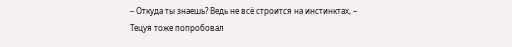– Откуда ты знаешь? Ведь не всё строится на инстинктах, – Тецуя тоже попробовал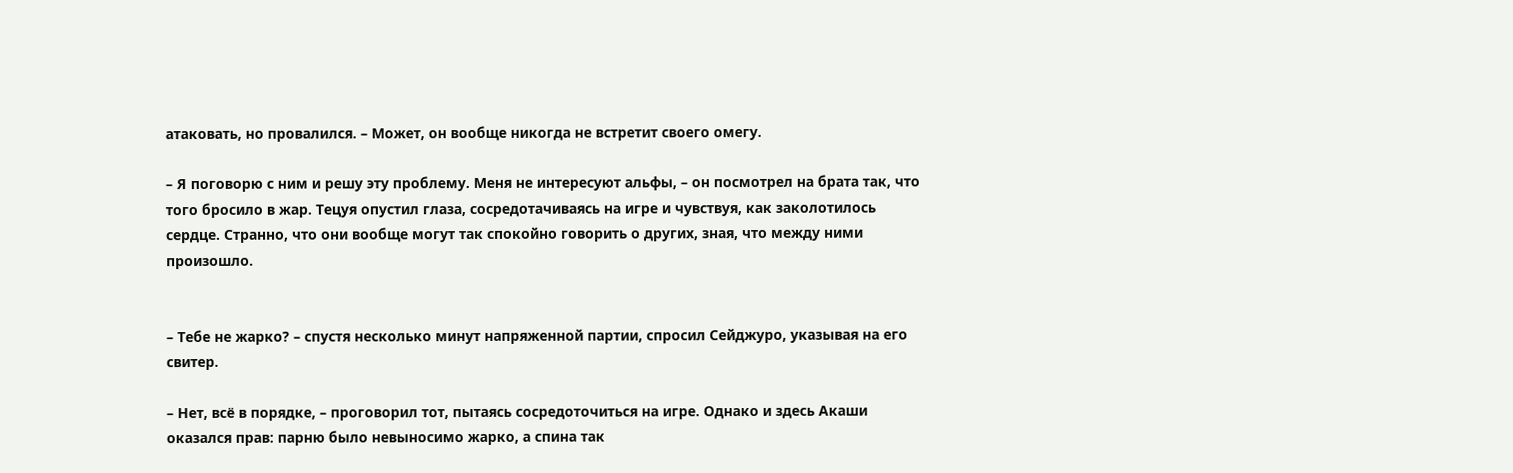атаковать, но провалился. – Может, он вообще никогда не встретит своего омегу.

– Я поговорю с ним и решу эту проблему. Меня не интересуют альфы, – он посмотрел на брата так, что того бросило в жар. Тецуя опустил глаза, сосредотачиваясь на игре и чувствуя, как заколотилось сердце. Странно, что они вообще могут так спокойно говорить о других, зная, что между ними произошло.


– Тебе не жарко? – спустя несколько минут напряженной партии, спросил Сейджуро, указывая на его свитер.

– Нет, всё в порядке, – проговорил тот, пытаясь сосредоточиться на игре. Однако и здесь Акаши оказался прав: парню было невыносимо жарко, а спина так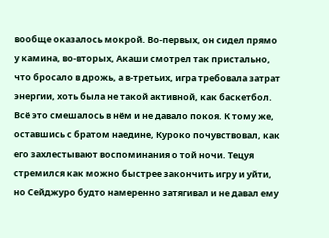вообще оказалось мокрой. Во-первых, он сидел прямо у камина, во-вторых, Акаши смотрел так пристально, что бросало в дрожь, а в-третьих, игра требовала затрат энергии, хоть была не такой активной, как баскетбол. Всё это смешалось в нём и не давало покоя. К тому же, оставшись с братом наедине, Куроко почувствовал, как его захлестывают воспоминания о той ночи. Тецуя стремился как можно быстрее закончить игру и уйти, но Сейджуро будто намеренно затягивал и не давал ему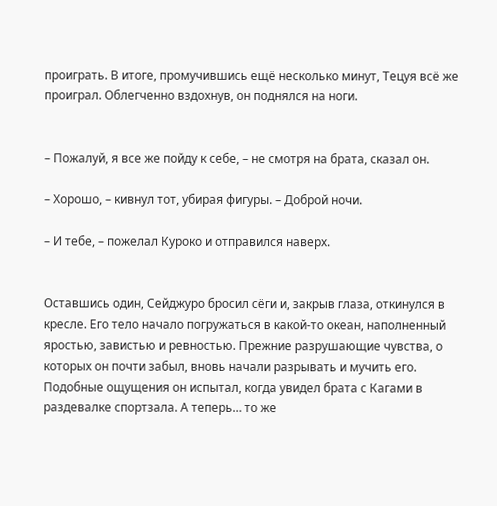проиграть. В итоге, промучившись ещё несколько минут, Тецуя всё же проиграл. Облегченно вздохнув, он поднялся на ноги.


– Пожалуй, я все же пойду к себе, – не смотря на брата, сказал он.

– Хорошо, – кивнул тот, убирая фигуры. – Доброй ночи.

– И тебе, – пожелал Куроко и отправился наверх.


Оставшись один, Сейджуро бросил сёги и, закрыв глаза, откинулся в кресле. Его тело начало погружаться в какой-то океан, наполненный яростью, завистью и ревностью. Прежние разрушающие чувства, о которых он почти забыл, вновь начали разрывать и мучить его. Подобные ощущения он испытал, когда увидел брата с Кагами в раздевалке спортзала. А теперь… то же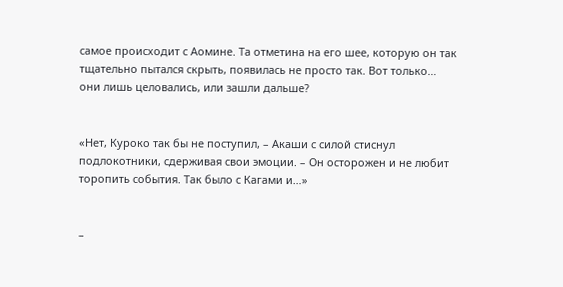самое происходит с Аомине. Та отметина на его шее, которую он так тщательно пытался скрыть, появилась не просто так. Вот только… они лишь целовались, или зашли дальше?


«Нет, Куроко так бы не поступил, – Акаши с силой стиснул подлокотники, сдерживая свои эмоции. – Он осторожен и не любит торопить события. Так было с Кагами и…»


–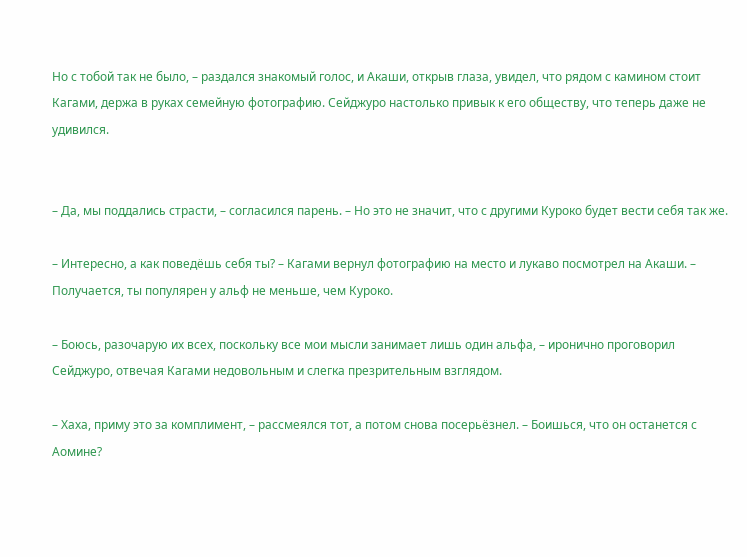Но с тобой так не было, – раздался знакомый голос, и Акаши, открыв глаза, увидел, что рядом с камином стоит Кагами, держа в руках семейную фотографию. Сейджуро настолько привык к его обществу, что теперь даже не удивился.


– Да, мы поддались страсти, – согласился парень. – Но это не значит, что с другими Куроко будет вести себя так же.

– Интересно, а как поведёшь себя ты? – Кагами вернул фотографию на место и лукаво посмотрел на Акаши. – Получается, ты популярен у альф не меньше, чем Куроко.

– Боюсь, разочарую их всех, поскольку все мои мысли занимает лишь один альфа, – иронично проговорил Сейджуро, отвечая Кагами недовольным и слегка презрительным взглядом.

– Хаха, приму это за комплимент, – рассмеялся тот, а потом снова посерьёзнел. – Боишься, что он останется с Аомине?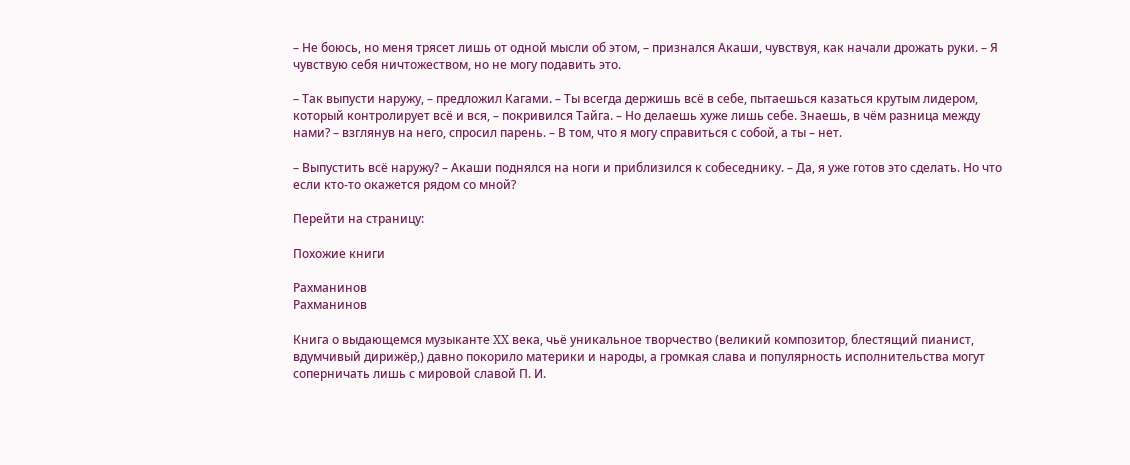– Не боюсь, но меня трясет лишь от одной мысли об этом, – признался Акаши, чувствуя, как начали дрожать руки. – Я чувствую себя ничтожеством, но не могу подавить это.

– Так выпусти наружу, – предложил Кагами. – Ты всегда держишь всё в себе, пытаешься казаться крутым лидером, который контролирует всё и вся, – покривился Тайга. – Но делаешь хуже лишь себе. Знаешь, в чём разница между нами? – взглянув на него, спросил парень. – В том, что я могу справиться с собой, а ты – нет.

– Выпустить всё наружу? – Акаши поднялся на ноги и приблизился к собеседнику. – Да, я уже готов это сделать. Но что если кто-то окажется рядом со мной?

Перейти на страницу:

Похожие книги

Рахманинов
Рахманинов

Книга о выдающемся музыканте XX века, чьё уникальное творчество (великий композитор, блестящий пианист, вдумчивый дирижёр,) давно покорило материки и народы, а громкая слава и популярность исполнительства могут соперничать лишь с мировой славой П. И.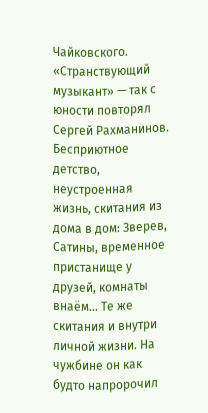Чайковского. «Странствующий музыкант» — так с юности повторял Сергей Рахманинов. Бесприютное детство, неустроенная жизнь, скитания из дома в дом: Зверев, Сатины, временное пристанище у друзей, комнаты внаём… Те же скитания и внутри личной жизни. На чужбине он как будто напророчил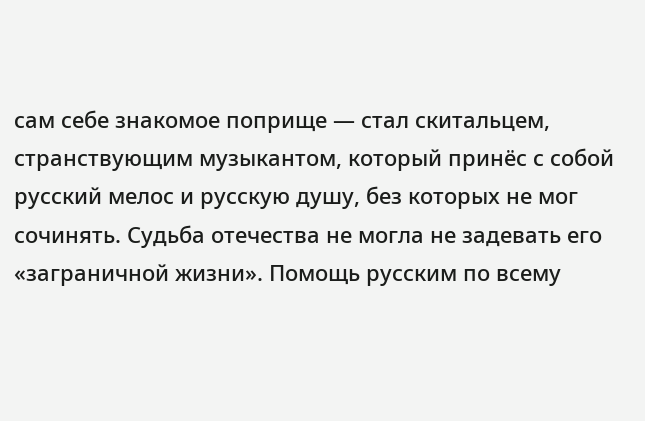сам себе знакомое поприще — стал скитальцем, странствующим музыкантом, который принёс с собой русский мелос и русскую душу, без которых не мог сочинять. Судьба отечества не могла не задевать его «заграничной жизни». Помощь русским по всему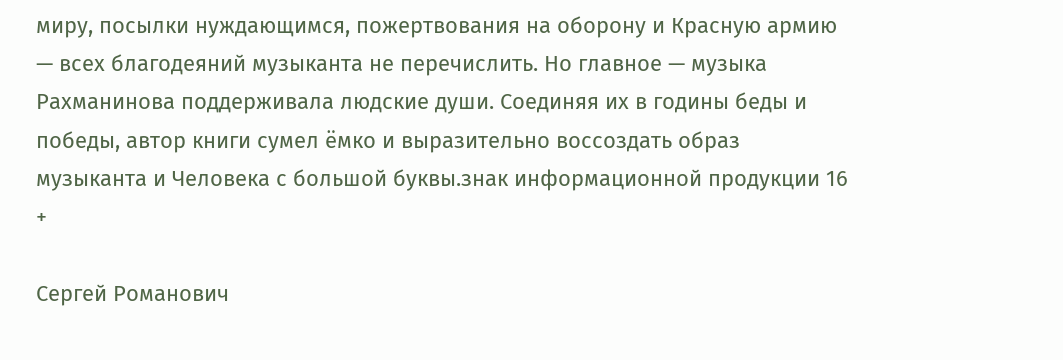миру, посылки нуждающимся, пожертвования на оборону и Красную армию — всех благодеяний музыканта не перечислить. Но главное — музыка Рахманинова поддерживала людские души. Соединяя их в годины беды и победы, автор книги сумел ёмко и выразительно воссоздать образ музыканта и Человека с большой буквы.знак информационной продукции 16 +

Сергей Романович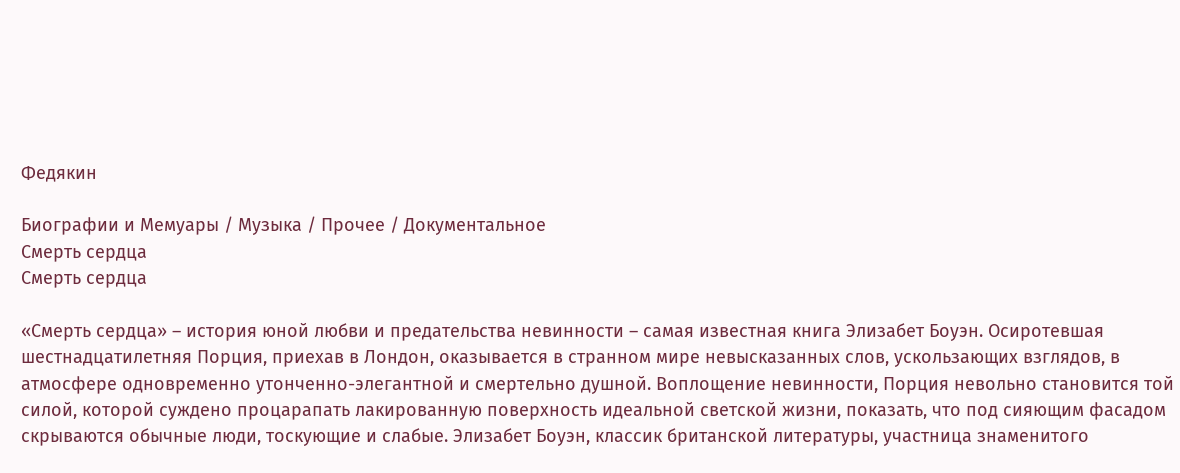Федякин

Биографии и Мемуары / Музыка / Прочее / Документальное
Смерть сердца
Смерть сердца

«Смерть сердца» – история юной любви и предательства невинности – самая известная книга Элизабет Боуэн. Осиротевшая шестнадцатилетняя Порция, приехав в Лондон, оказывается в странном мире невысказанных слов, ускользающих взглядов, в атмосфере одновременно утонченно-элегантной и смертельно душной. Воплощение невинности, Порция невольно становится той силой, которой суждено процарапать лакированную поверхность идеальной светской жизни, показать, что под сияющим фасадом скрываются обычные люди, тоскующие и слабые. Элизабет Боуэн, классик британской литературы, участница знаменитого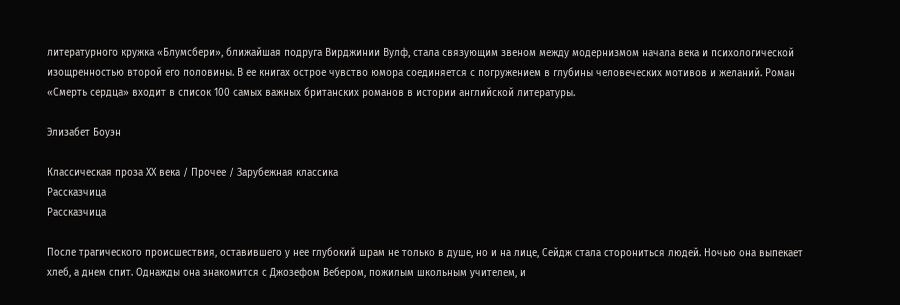литературного кружка «Блумсбери», ближайшая подруга Вирджинии Вулф, стала связующим звеном между модернизмом начала века и психологической изощренностью второй его половины. В ее книгах острое чувство юмора соединяется с погружением в глубины человеческих мотивов и желаний. Роман «Смерть сердца» входит в список 100 самых важных британских романов в истории английской литературы.

Элизабет Боуэн

Классическая проза ХX века / Прочее / Зарубежная классика
Рассказчица
Рассказчица

После трагического происшествия, оставившего у нее глубокий шрам не только в душе, но и на лице, Сейдж стала сторониться людей. Ночью она выпекает хлеб, а днем спит. Однажды она знакомится с Джозефом Вебером, пожилым школьным учителем, и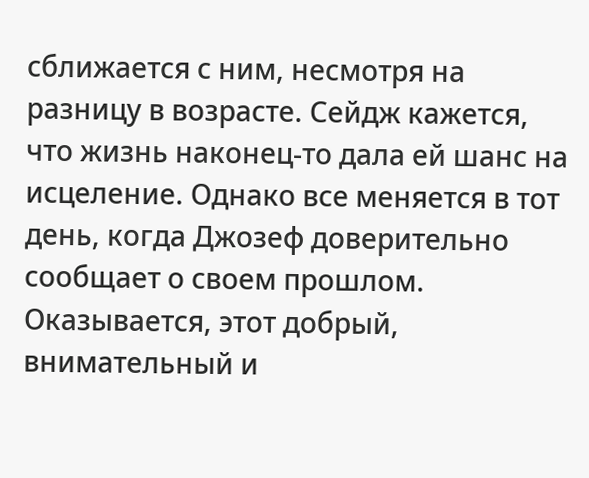сближается с ним, несмотря на разницу в возрасте. Сейдж кажется, что жизнь наконец-то дала ей шанс на исцеление. Однако все меняется в тот день, когда Джозеф доверительно сообщает о своем прошлом. Оказывается, этот добрый, внимательный и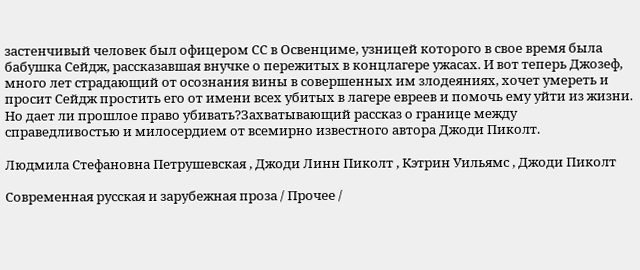застенчивый человек был офицером СС в Освенциме, узницей которого в свое время была бабушка Сейдж, рассказавшая внучке о пережитых в концлагере ужасах. И вот теперь Джозеф, много лет страдающий от осознания вины в совершенных им злодеяниях, хочет умереть и просит Сейдж простить его от имени всех убитых в лагере евреев и помочь ему уйти из жизни. Но дает ли прошлое право убивать?Захватывающий рассказ о границе между справедливостью и милосердием от всемирно известного автора Джоди Пиколт.

Людмила Стефановна Петрушевская , Джоди Линн Пиколт , Кэтрин Уильямс , Джоди Пиколт

Современная русская и зарубежная проза / Прочее /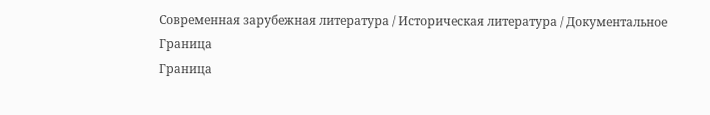Современная зарубежная литература / Историческая литература / Документальное
Граница
Граница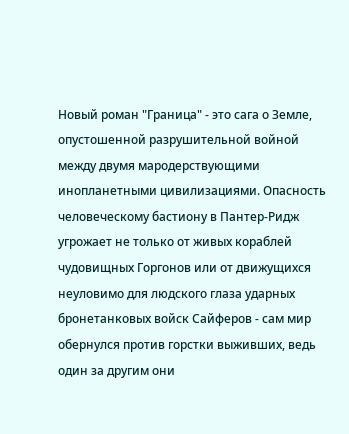Новый роман "Граница" - это сага о Земле, опустошенной разрушительной войной между двумя мародерствующими инопланетными цивилизациями. Опасность человеческому бастиону в Пантер-Ридж угрожает не только от живых кораблей чудовищных Горгонов или от движущихся неуловимо для людского глаза ударных бронетанковых войск Сайферов - сам мир обернулся против горстки выживших, ведь один за другим они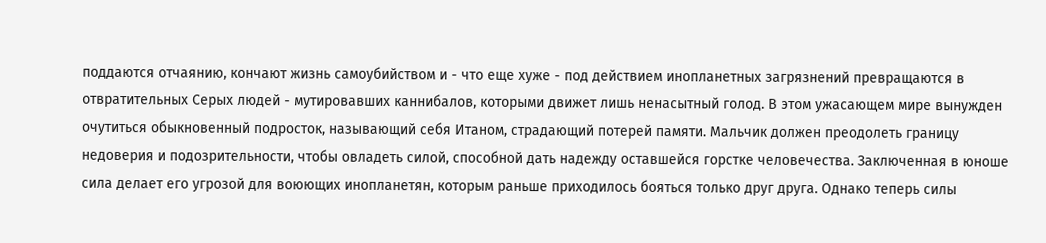поддаются отчаянию, кончают жизнь самоубийством и - что еще хуже - под действием инопланетных загрязнений превращаются в отвратительных Серых людей - мутировавших каннибалов, которыми движет лишь ненасытный голод. В этом ужасающем мире вынужден очутиться обыкновенный подросток, называющий себя Итаном, страдающий потерей памяти. Мальчик должен преодолеть границу недоверия и подозрительности, чтобы овладеть силой, способной дать надежду оставшейся горстке человечества. Заключенная в юноше сила делает его угрозой для воюющих инопланетян, которым раньше приходилось бояться только друг друга. Однако теперь силы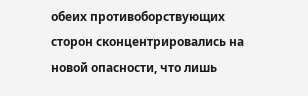обеих противоборствующих сторон сконцентрировались на новой опасности, что лишь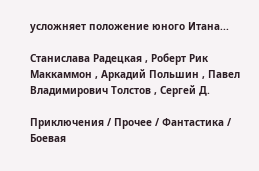усложняет положение юного Итана...

Станислава Радецкая , Роберт Рик Маккаммон , Аркадий Польшин , Павел Владимирович Толстов , Сергей Д.

Приключения / Прочее / Фантастика / Боевая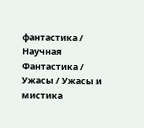фантастика / Научная Фантастика / Ужасы / Ужасы и мистика